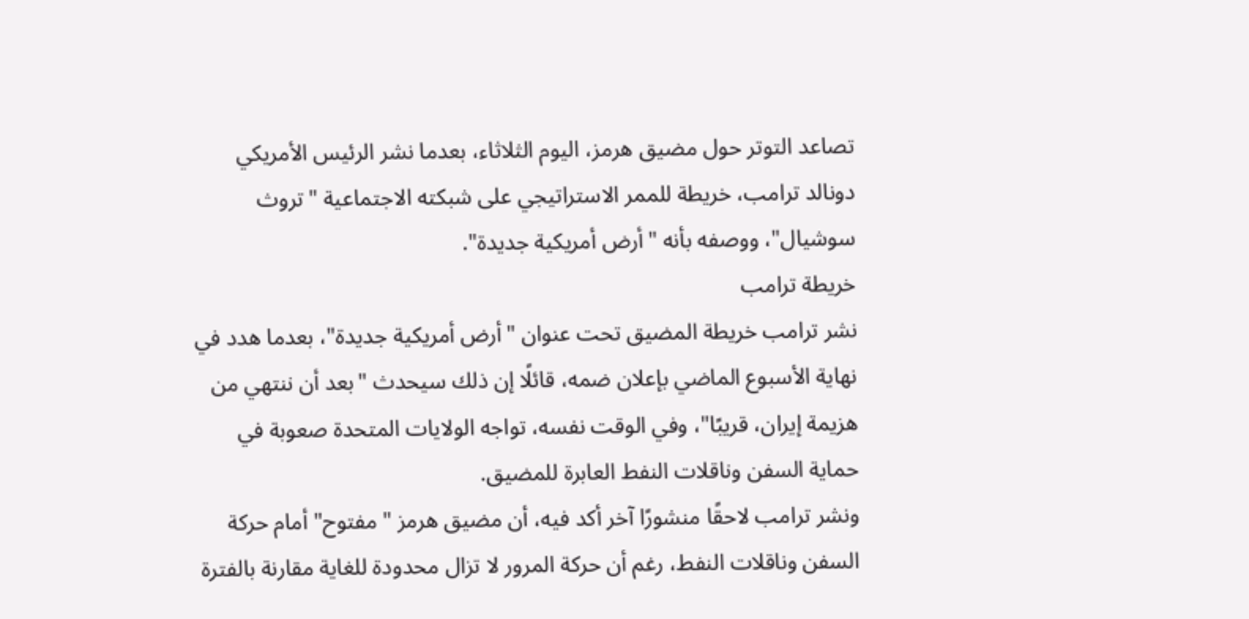تصاعد التوتر حول مضيق هرمز، اليوم الثلاثاء، بعدما نشر الرئيس الأمريكي دونالد ترامب، خريطة للممر الاستراتيجي على شبكته الاجتماعية "تروث سوشيال"، ووصفه بأنه "أرض أمريكية جديدة".
خريطة ترامب
نشر ترامب خريطة المضيق تحت عنوان "أرض أمريكية جديدة"، بعدما هدد في نهاية الأسبوع الماضي بإعلان ضمه، قائلًا إن ذلك سيحدث "بعد أن ننتهي من هزيمة إيران، قريبًا"، وفي الوقت نفسه، تواجه الولايات المتحدة صعوبة في حماية السفن وناقلات النفط العابرة للمضيق.
ونشر ترامب لاحقًا منشورًا آخر أكد فيه، أن مضيق هرمز "مفتوح" أمام حركة السفن وناقلات النفط، رغم أن حركة المرور لا تزال محدودة للغاية مقارنة بالفترة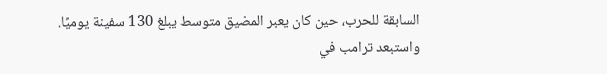السابقة للحرب، حين كان يعبر المضيق متوسط يبلغ 130 سفينة يوميًا.
واستبعد ترامب في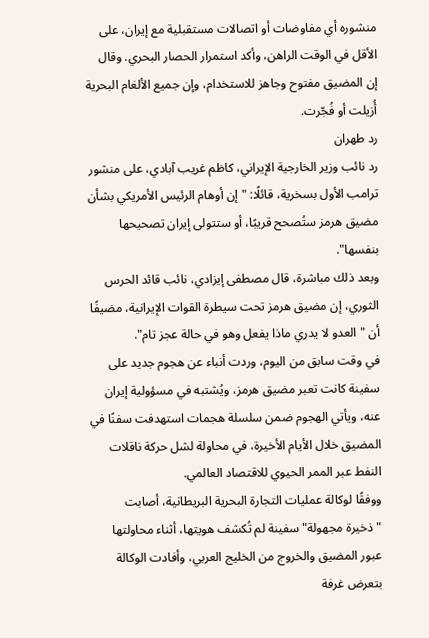منشوره أي مفاوضات أو اتصالات مستقبلية مع إيران، على الأقل في الوقت الراهن، وأكد استمرار الحصار البحري. وقال إن المضيق مفتوح وجاهز للاستخدام، وإن جميع الألغام البحرية أُزيلت أو فُجّرت.
رد طهران
رد نائب وزير الخارجية الإيراني، كاظم غريب آبادي، على منشور ترامب الأول بسخرية، قائلًا: "إن أوهام الرئيس الأمريكي بشأن مضيق هرمز ستُصحح قريبًا، أو ستتولى إيران تصحيحها بنفسها".
وبعد ذلك مباشرة، قال مصطفى إيزادي، نائب قائد الحرس الثوري، إن مضيق هرمز تحت سيطرة القوات الإيرانية، مضيفًا أن "العدو لا يدري ماذا يفعل وهو في حالة عجز تام".
في وقت سابق من اليوم، وردت أنباء عن هجوم جديد على سفينة كانت تعبر مضيق هرمز، ويُشتبه في مسؤولية إيران عنه، ويأتي الهجوم ضمن سلسلة هجمات استهدفت سفنًا في المضيق خلال الأيام الأخيرة، في محاولة لشل حركة ناقلات النفط عبر الممر الحيوي للاقتصاد العالمي.
ووفقًا لوكالة عمليات التجارة البحرية البريطانية، أصابت "ذخيرة مجهولة" سفينة لم تُكشف هويتها، أثناء محاولتها عبور المضيق والخروج من الخليج العربي، وأفادت الوكالة بتعرض غرفة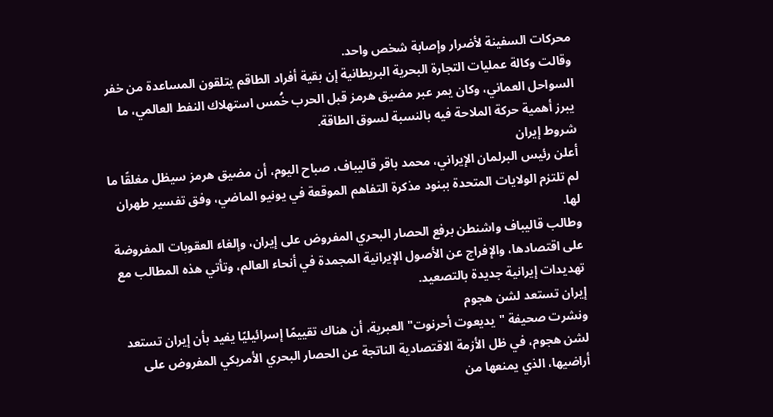محركات السفينة لأضرار وإصابة شخص واحد.
وقالت وكالة عمليات التجارة البحرية البريطانية إن بقية أفراد الطاقم يتلقون المساعدة من خفر السواحل العماني، وكان يمر عبر مضيق هرمز قبل الحرب خُمس استهلاك النفط العالمي، ما يبرز أهمية حركة الملاحة فيه بالنسبة لسوق الطاقة.
شروط إيران
أعلن رئيس البرلمان الإيراني، محمد باقر قاليباف، صباح اليوم، أن مضيق هرمز سيظل مغلقًا ما لم تلتزم الولايات المتحدة ببنود مذكرة التفاهم الموقعة في يونيو الماضي، وفق تفسير طهران لها.
وطالب قاليباف واشنطن برفع الحصار البحري المفروض على إيران، وإلغاء العقوبات المفروضة على اقتصادها، والإفراج عن الأصول الإيرانية المجمدة في أنحاء العالم، وتأتي هذه المطالب مع تهديدات إيرانية جديدة بالتصعيد.
إيران تستعد لشن هجوم
ونشرت صحيفة "يديعوت أحرنوت" العبرية، أن هناك تقييمًا إسرائيليًا يفيد بأن إيران تستعد لشن هجوم، في ظل الأزمة الاقتصادية الناتجة عن الحصار البحري الأمريكي المفروض على أراضيها، الذي يمنعها من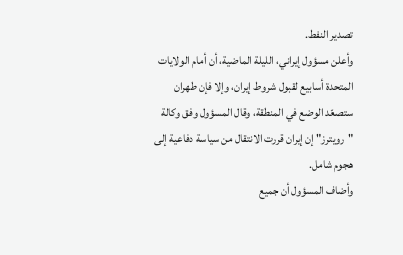تصدير النفط.
وأعلن مسؤول إيراني، الليلة الماضية، أن أمام الولايات المتحدة أسابيع لقبول شروط إيران، وإلا فإن طهران ستصعّد الوضع في المنطقة، وقال المسؤول وفق وكالة "رويترز" إن إيران قررت الانتقال من سياسة دفاعية إلى هجوم شامل.
وأضاف المسؤول أن جميع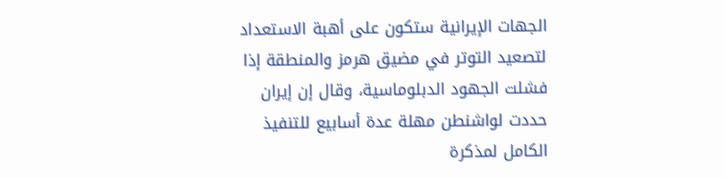الجهات الإيرانية ستكون على أهبة الاستعداد لتصعيد التوتر في مضيق هرمز والمنطقة إذا فشلت الجهود الدبلوماسية، وقال إن إيران حددت لواشنطن مهلة عدة أسابيع للتنفيذ الكامل لمذكرة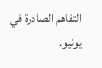التفاهم الصادرة في يونيو.